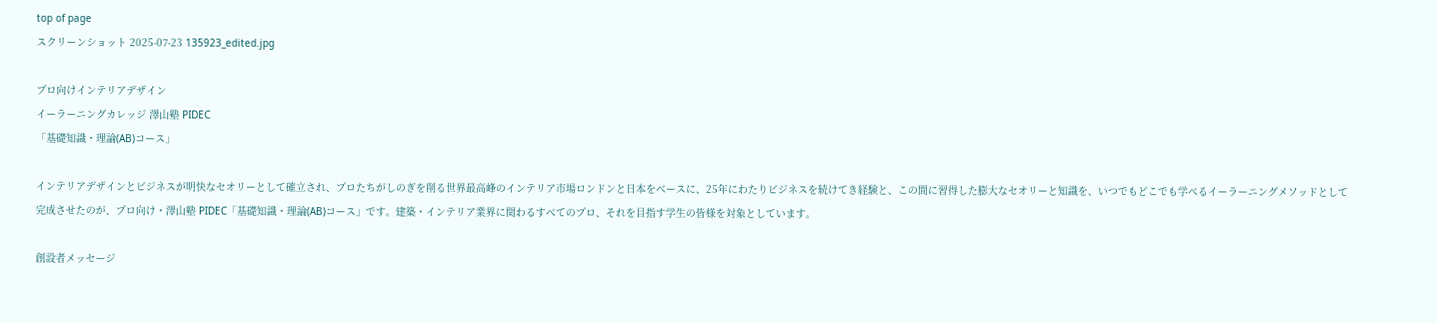top of page
スクリーンショット 2025-07-23 135923_edited.jpg

プロ向けインテリアデザイン
イーラーニングカレッジ 澤山塾 PIDEC
「基礎知識・理論(AB)コース」

インテリアデザインとビジネスが明快なセオリーとして確立され、プロたちがしのぎを削る世界最高峰のインテリア市場ロンドンと日本をベースに、25年にわたりビジネスを続けてき経験と、この間に習得した膨大なセオリーと知識を、いつでもどこでも学べるイーラーニングメソッドとして完成させたのが、プロ向け・澤山塾 PIDEC「基礎知識・理論(AB)コース」です。建築・インテリア業界に関わるすべてのプロ、それを目指す学生の皆様を対象としています。

創設者メッセージ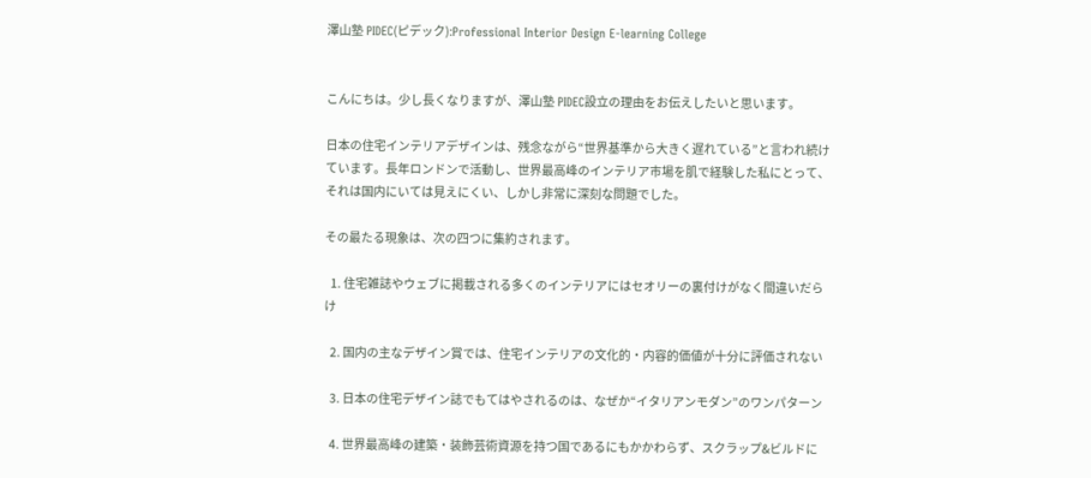澤山塾 PIDEC(ピデック):Professional Interior Design E-learning College


こんにちは。少し長くなりますが、澤山塾 PIDEC設立の理由をお伝えしたいと思います。

日本の住宅インテリアデザインは、残念ながら“世界基準から大きく遅れている”と言われ続けています。長年ロンドンで活動し、世界最高峰のインテリア市場を肌で経験した私にとって、それは国内にいては見えにくい、しかし非常に深刻な問題でした。

その最たる現象は、次の四つに集約されます。

  1. 住宅雑誌やウェブに掲載される多くのインテリアにはセオリーの裏付けがなく間違いだらけ

  2. 国内の主なデザイン賞では、住宅インテリアの文化的・内容的価値が十分に評価されない

  3. 日本の住宅デザイン誌でもてはやされるのは、なぜか“イタリアンモダン”のワンパターン

  4. 世界最高峰の建築・装飾芸術資源を持つ国であるにもかかわらず、スクラップ&ビルドに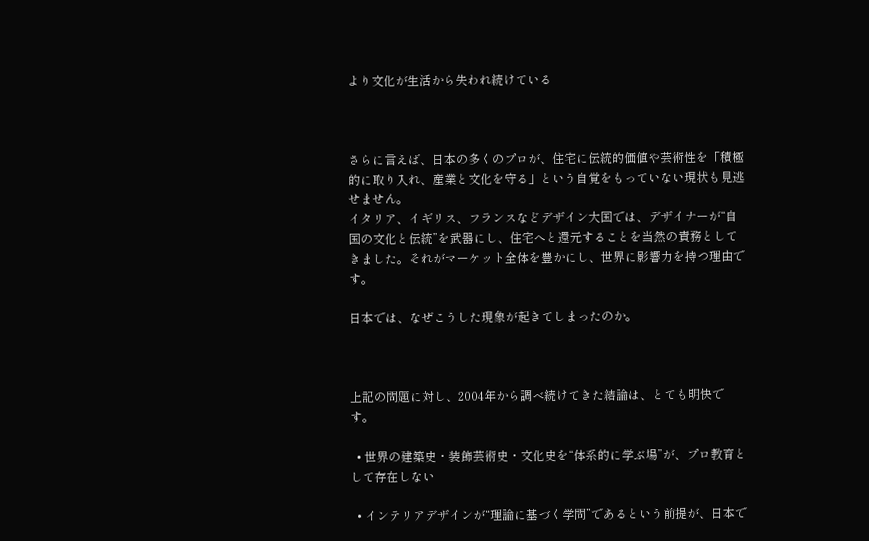より文化が生活から失われ続けている



さらに言えば、日本の多くのプロが、住宅に伝統的価値や芸術性を「積極的に取り入れ、産業と文化を守る」という自覚をもっていない現状も見逃せません。
イタリア、イギリス、フランスなどデザイン大国では、デザイナーが“自国の文化と伝統”を武器にし、住宅へと還元することを当然の責務としてきました。それがマーケット全体を豊かにし、世界に影響力を持つ理由です。

日本では、なぜこうした現象が起きてしまったのか。



上記の問題に対し、2004年から調べ続けてきた結論は、とても明快です。

  • 世界の建築史・装飾芸術史・文化史を“体系的に学ぶ場”が、プロ教育として存在しない

  • インテリアデザインが“理論に基づく学問”であるという前提が、日本で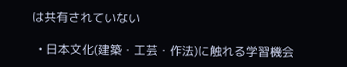は共有されていない

  • 日本文化(建築・工芸・作法)に触れる学習機会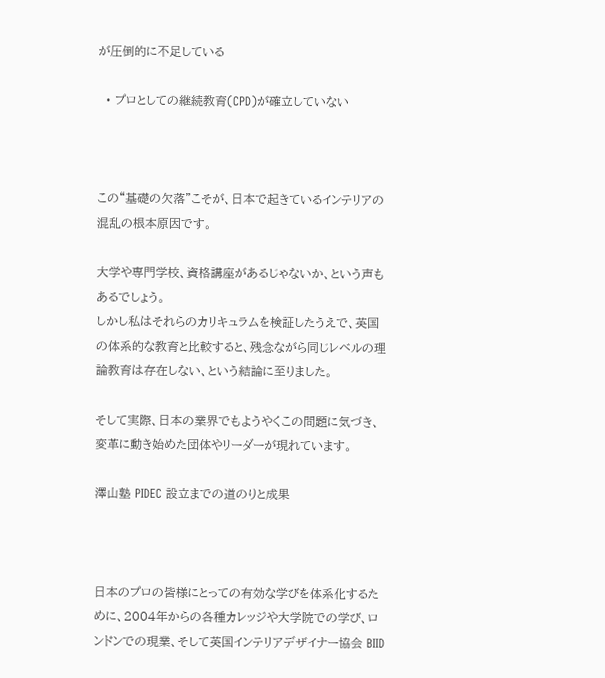が圧倒的に不足している

  • プロとしての継続教育(CPD)が確立していない



この“基礎の欠落”こそが、日本で起きているインテリアの混乱の根本原因です。

大学や専門学校、資格講座があるじゃないか、という声もあるでしょう。
しかし私はそれらのカリキュラムを検証したうえで、英国の体系的な教育と比較すると、残念ながら同じレベルの理論教育は存在しない、という結論に至りました。

そして実際、日本の業界でもようやくこの問題に気づき、変革に動き始めた団体やリーダーが現れています。

澤山塾 PIDEC 設立までの道のりと成果



日本のプロの皆様にとっての有効な学びを体系化するために、2004年からの各種カレッジや大学院での学び、ロンドンでの現業、そして英国インテリアデザイナー協会 BIID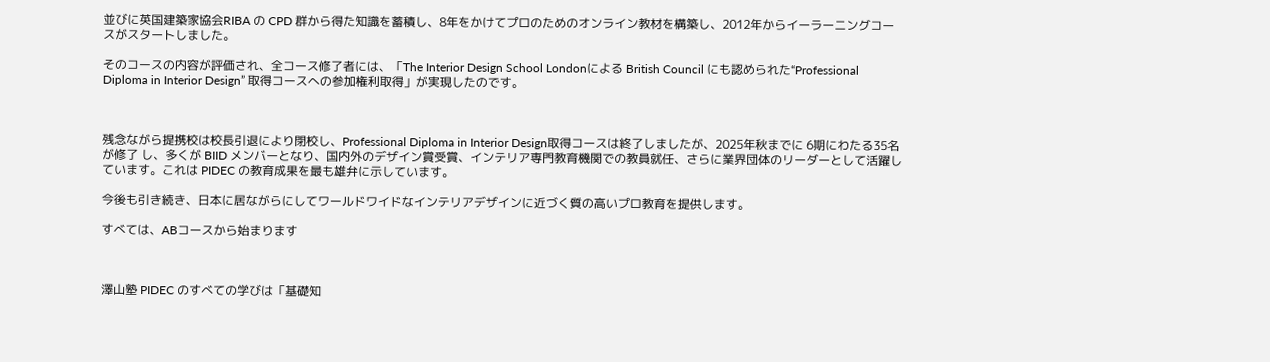並びに英国建築家協会RIBA の CPD 群から得た知識を蓄積し、8年をかけてプロのためのオンライン教材を構築し、2012年からイーラーニングコースがスタートしました。

そのコースの内容が評価され、全コース修了者には、「The Interior Design School Londonによる British Council にも認められた“Professional Diploma in Interior Design” 取得コースへの参加権利取得」が実現したのです。



残念ながら提携校は校長引退により閉校し、Professional Diploma in Interior Design取得コースは終了しましたが、2025年秋までに 6期にわたる35名が修了 し、多くが BIID メンバーとなり、国内外のデザイン賞受賞、インテリア専門教育機関での教員就任、さらに業界団体のリーダーとして活躍しています。これは PIDEC の教育成果を最も雄弁に示しています。

今後も引き続き、日本に居ながらにしてワールドワイドなインテリアデザインに近づく質の高いプロ教育を提供します。

すべては、ABコースから始まります



澤山塾 PIDEC のすべての学びは「基礎知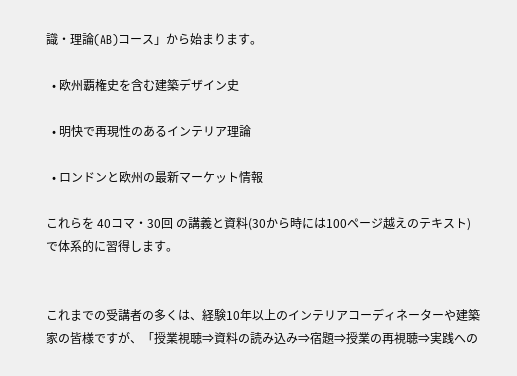識・理論(AB)コース」から始まります。

  • 欧州覇権史を含む建築デザイン史

  • 明快で再現性のあるインテリア理論

  • ロンドンと欧州の最新マーケット情報

これらを 40コマ・30回 の講義と資料(30から時には100ページ越えのテキスト)で体系的に習得します。


これまでの受講者の多くは、経験10年以上のインテリアコーディネーターや建築家の皆様ですが、「授業視聴⇒資料の読み込み⇒宿題⇒授業の再視聴⇒実践への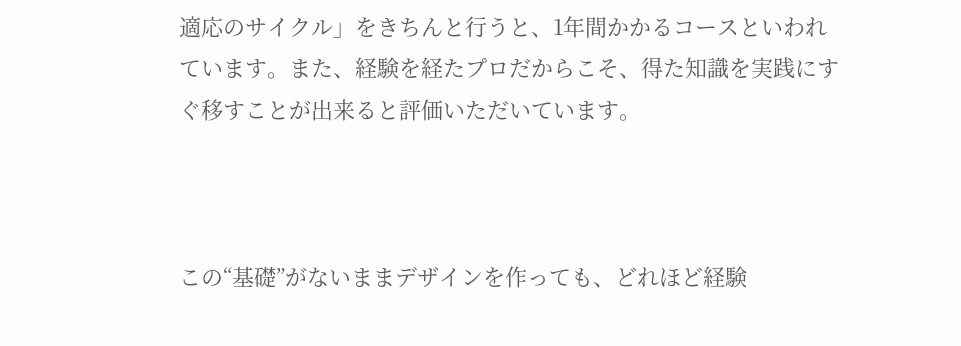適応のサイクル」をきちんと行うと、1年間かかるコースといわれています。また、経験を経たプロだからこそ、得た知識を実践にすぐ移すことが出来ると評価いただいています。



この“基礎”がないままデザインを作っても、どれほど経験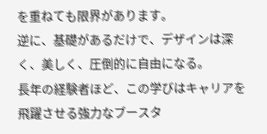を重ねても限界があります。
逆に、基礎があるだけで、デザインは深く、美しく、圧倒的に自由になる。
長年の経験者ほど、この学びはキャリアを飛躍させる強力なブースタ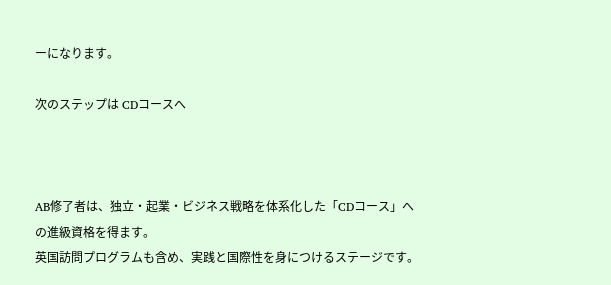ーになります。

次のステップは CDコースへ



AB修了者は、独立・起業・ビジネス戦略を体系化した「CDコース」への進級資格を得ます。
英国訪問プログラムも含め、実践と国際性を身につけるステージです。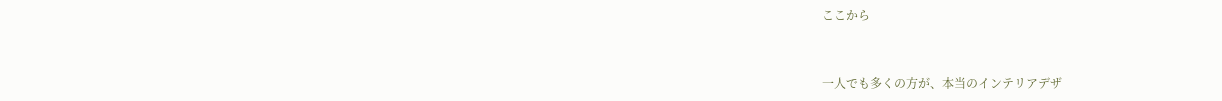ここから



一人でも多くの方が、本当のインテリアデザ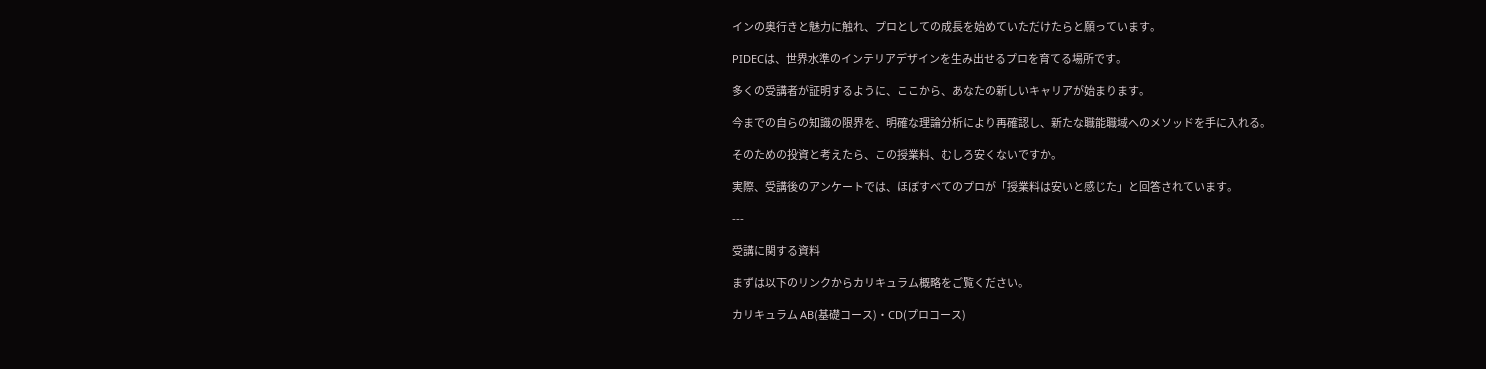インの奥行きと魅力に触れ、プロとしての成長を始めていただけたらと願っています。

PIDECは、世界水準のインテリアデザインを生み出せるプロを育てる場所です。

多くの受講者が証明するように、ここから、あなたの新しいキャリアが始まります。

今までの自らの知識の限界を、明確な理論分析により再確認し、新たな職能職域へのメソッドを手に入れる。

そのための投資と考えたら、この授業料、むしろ安くないですか。

実際、受講後のアンケートでは、ほぼすべてのプロが「授業料は安いと感じた」と回答されています。

---

受講に関する資料

まずは以下のリンクからカリキュラム概略をご覧ください。

カリキュラム AB(基礎コース)・CD(プロコース)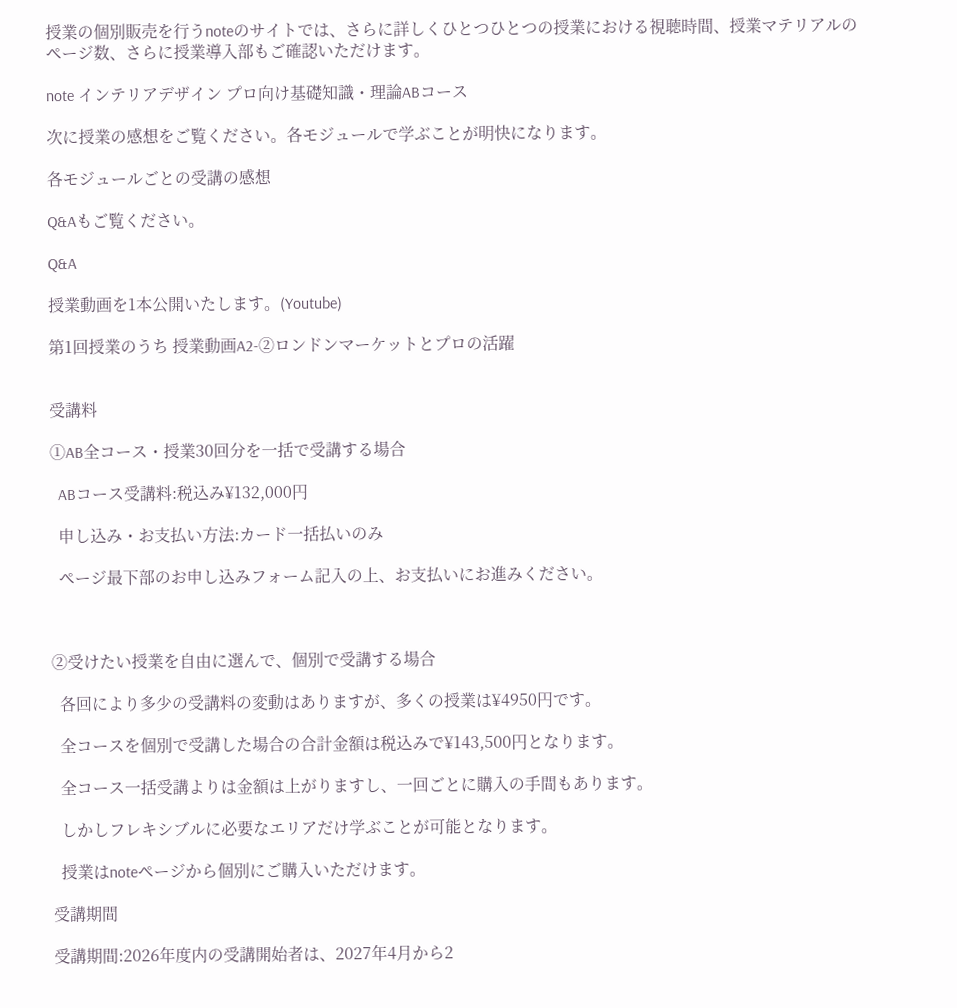授業の個別販売を行うnoteのサイトでは、さらに詳しくひとつひとつの授業における視聴時間、授業マテリアルのページ数、さらに授業導入部もご確認いただけます。

note インテリアデザイン プロ向け基礎知識・理論ABコース

次に授業の感想をご覧ください。各モジュールで学ぶことが明快になります。

各モジュールごとの受講の感想

Q&Aもご覧ください。

Q&A

授業動画を1本公開いたします。(Youtube)

第1回授業のうち 授業動画A2-②ロンドンマーケットとプロの活躍


受講料

①AB全コース・授業30回分を一括で受講する場合

  ABコース受講料:税込み¥132,000円

  申し込み・お支払い方法:カード一括払いのみ

  ページ最下部のお申し込みフォーム記入の上、お支払いにお進みください。



②受けたい授業を自由に選んで、個別で受講する場合

  各回により多少の受講料の変動はありますが、多くの授業は¥4950円です。

  全コースを個別で受講した場合の合計金額は税込みで¥143,500円となります。

  全コース一括受講よりは金額は上がりますし、一回ごとに購入の手間もあります。

  しかしフレキシブルに必要なエリアだけ学ぶことが可能となります。

  授業はnoteページから個別にご購入いただけます。

受講期間

受講期間:2026年度内の受講開始者は、2027年4月から2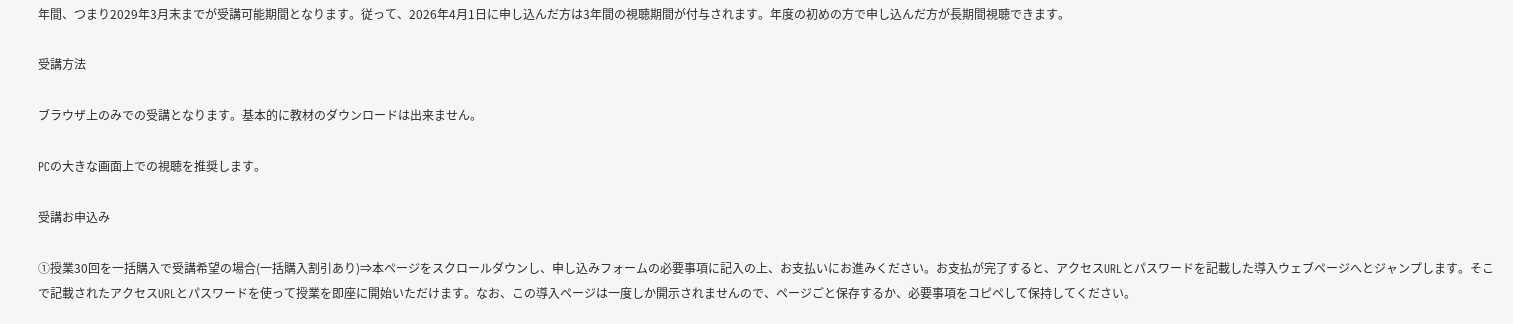年間、つまり2029年3月末までが受講可能期間となります。従って、2026年4月1日に申し込んだ方は3年間の視聴期間が付与されます。年度の初めの方で申し込んだ方が長期間視聴できます。

受講方法

ブラウザ上のみでの受講となります。基本的に教材のダウンロードは出来ません。

PCの大きな画面上での視聴を推奨します。

受講お申込み

①授業30回を一括購入で受講希望の場合(一括購入割引あり)⇒本ページをスクロールダウンし、申し込みフォームの必要事項に記入の上、お支払いにお進みください。お支払が完了すると、アクセスURLとパスワードを記載した導入ウェブページへとジャンプします。そこで記載されたアクセスURLとパスワードを使って授業を即座に開始いただけます。なお、この導入ページは一度しか開示されませんので、ページごと保存するか、必要事項をコピペして保持してください。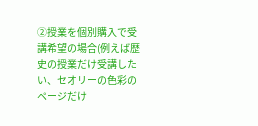②授業を個別購入で受講希望の場合(例えば歴史の授業だけ受講したい、セオリーの色彩のページだけ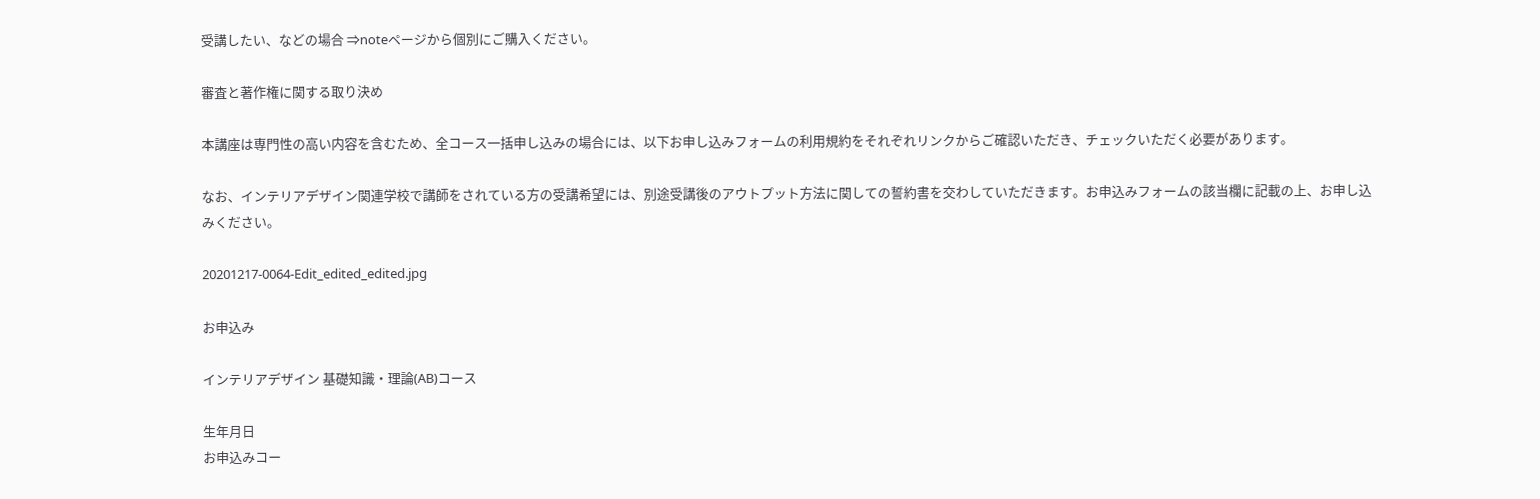受講したい、などの場合 ⇒noteページから個別にご購入ください。

審査と著作権に関する取り決め

本講座は専門性の高い内容を含むため、全コース一括申し込みの場合には、以下お申し込みフォームの利用規約をそれぞれリンクからご確認いただき、チェックいただく必要があります。

なお、インテリアデザイン関連学校で講師をされている方の受講希望には、別途受講後のアウトプット方法に関しての誓約書を交わしていただきます。お申込みフォームの該当欄に記載の上、お申し込みください。

20201217-0064-Edit_edited_edited.jpg

お申込み

インテリアデザイン 基礎知識・理論(AB)コース

生年月日
お申込みコー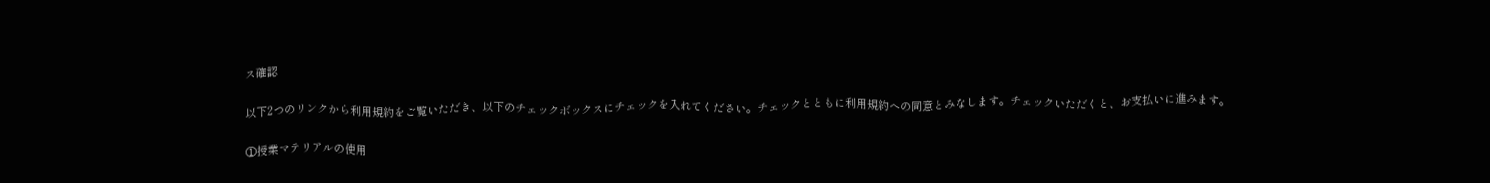ス確認

以下2つのリンクから利用規約をご覧いただき、以下のチェックボックスにチェックを入れてください。チェックとともに利用規約への同意とみなします。チェックいただくと、お支払いに進みます。

①授業マテリアルの使用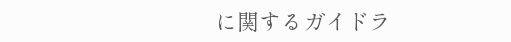に関するガイドラ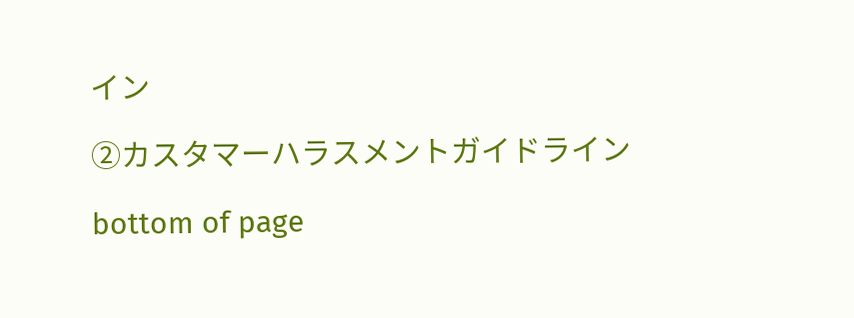イン

②カスタマーハラスメントガイドライン

bottom of page